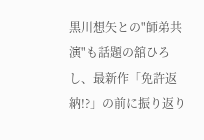黒川想矢との"師弟共演"も話題の舘ひろし、最新作「免許返納!?」の前に振り返り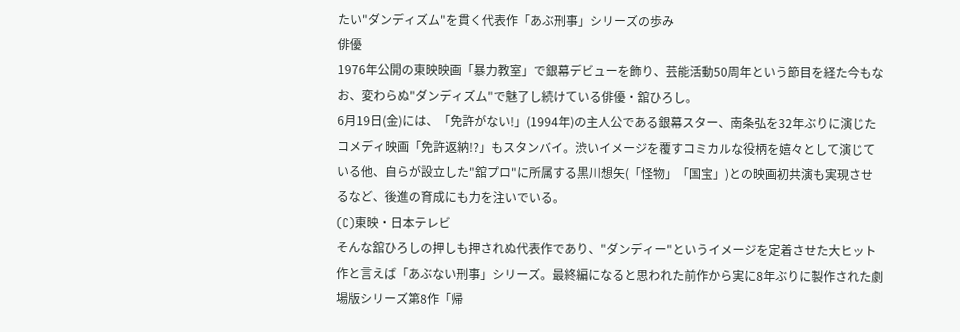たい"ダンディズム"を貫く代表作「あぶ刑事」シリーズの歩み
俳優
1976年公開の東映映画「暴力教室」で銀幕デビューを飾り、芸能活動50周年という節目を経た今もなお、変わらぬ"ダンディズム"で魅了し続けている俳優・舘ひろし。
6月19日(金)には、「免許がない!」(1994年)の主人公である銀幕スター、南条弘を32年ぶりに演じたコメディ映画「免許返納!?」もスタンバイ。渋いイメージを覆すコミカルな役柄を嬉々として演じている他、自らが設立した"舘プロ"に所属する黒川想矢(「怪物」「国宝」)との映画初共演も実現させるなど、後進の育成にも力を注いでいる。
(C)東映・日本テレビ
そんな舘ひろしの押しも押されぬ代表作であり、"ダンディー"というイメージを定着させた大ヒット作と言えば「あぶない刑事」シリーズ。最終編になると思われた前作から実に8年ぶりに製作された劇場版シリーズ第8作「帰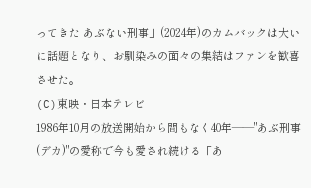ってきた あぶない刑事」(2024年)のカムバックは大いに話題となり、お馴染みの面々の集結はファンを歓喜させた。
(C)東映・日本テレビ
1986年10月の放送開始から間もなく40年――"あぶ刑事(デカ)"の愛称で今も愛され続ける「あ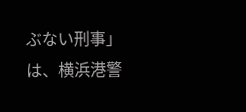ぶない刑事」は、横浜港警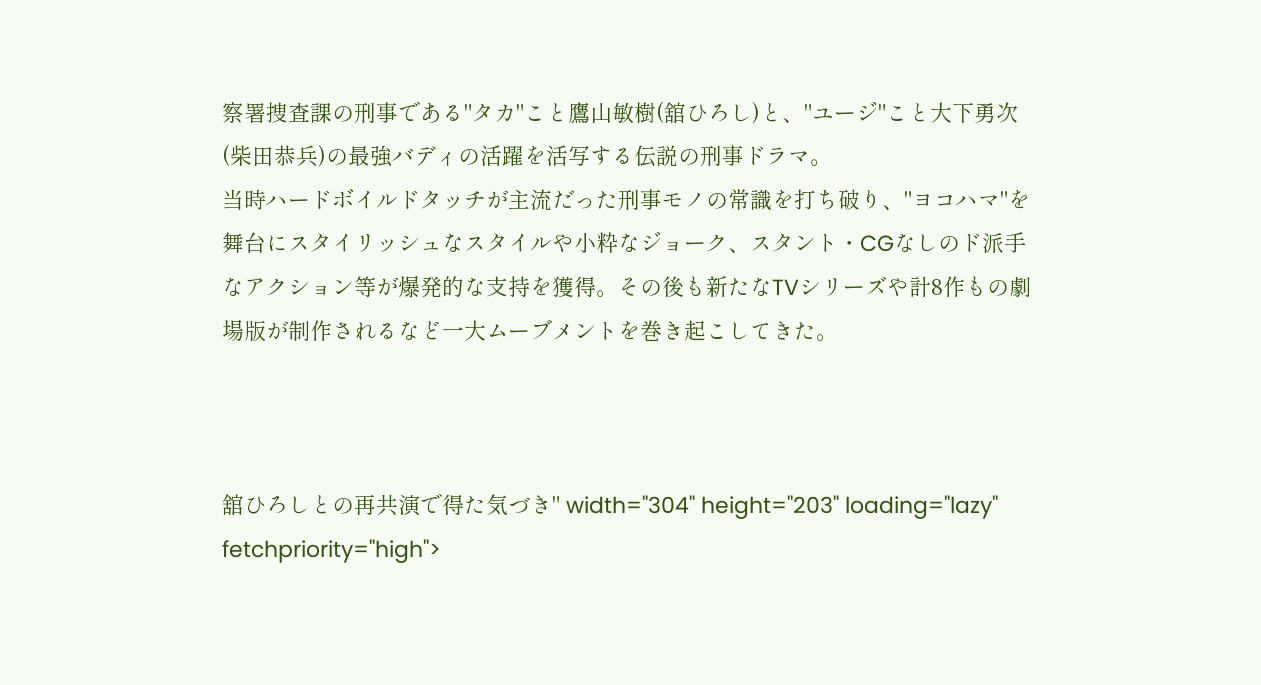察署捜査課の刑事である"タカ"こと鷹山敏樹(舘ひろし)と、"ユージ"こと大下勇次(柴田恭兵)の最強バディの活躍を活写する伝説の刑事ドラマ。
当時ハードボイルドタッチが主流だった刑事モノの常識を打ち破り、"ヨコハマ"を舞台にスタイリッシュなスタイルや小粋なジョーク、スタント・CGなしのド派手なアクション等が爆発的な支持を獲得。その後も新たなTVシリーズや計8作もの劇場版が制作されるなど一大ムーブメントを巻き起こしてきた。



舘ひろしとの再共演で得た気づき" width="304" height="203" loading="lazy" fetchpriority="high">